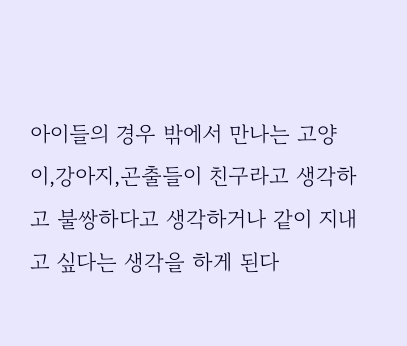아이들의 경우 밖에서 만나는 고양이,강아지,곤출들이 친구라고 생각하고 불쌍하다고 생각하거나 같이 지내고 싶다는 생각을 하게 된다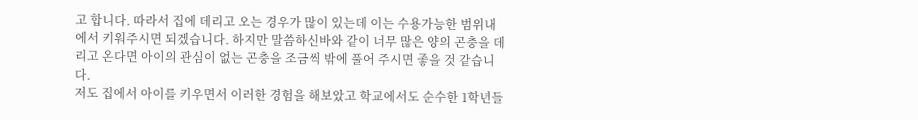고 합니다. 따라서 집에 데리고 오는 경우가 많이 있는데 이는 수용가능한 범위내에서 키워주시면 되겠습니다. 하지만 말씀하신바와 같이 너무 많은 양의 곤충을 데리고 온다면 아이의 관심이 없는 곤충을 조금씩 밖에 풀어 주시면 좋을 것 같습니다.
저도 집에서 아이를 키우면서 이러한 경험을 해보았고 학교에서도 순수한 1학년들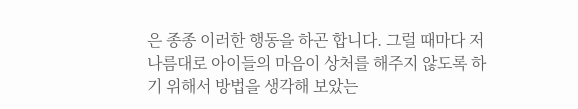은 종종 이러한 행동을 하곤 합니다. 그럴 때마다 저 나름대로 아이들의 마음이 상처를 해주지 않도록 하기 위해서 방법을 생각해 보았는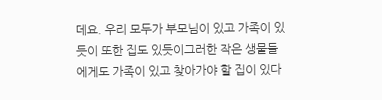데요. 우리 모두가 부모님이 있고 가족이 있듯이 또한 집도 있듯이그러한 작은 생물들에게도 가족이 있고 찾아가야 할 집이 있다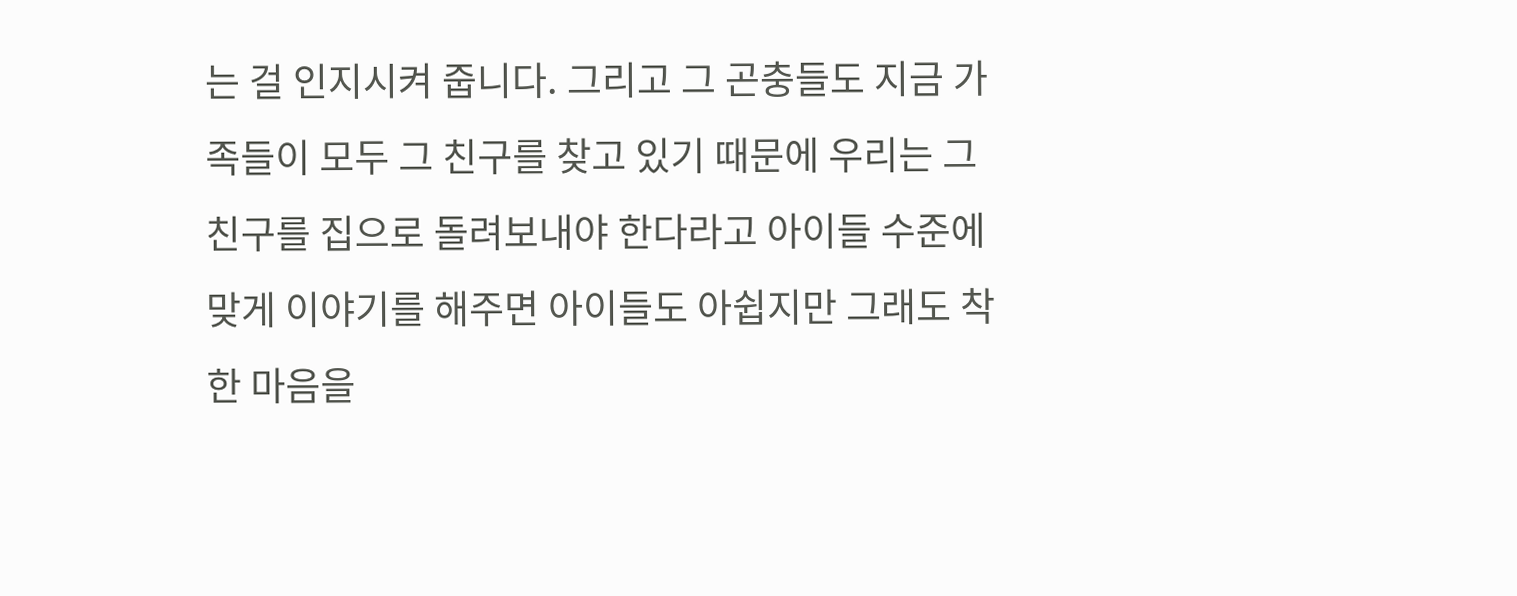는 걸 인지시켜 줍니다. 그리고 그 곤충들도 지금 가족들이 모두 그 친구를 찾고 있기 때문에 우리는 그 친구를 집으로 돌려보내야 한다라고 아이들 수준에 맞게 이야기를 해주면 아이들도 아쉽지만 그래도 착한 마음을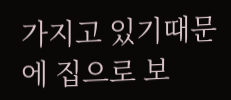가지고 있기때문에 집으로 보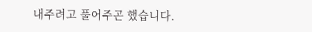내주려고 풀어주곤 했습니다.